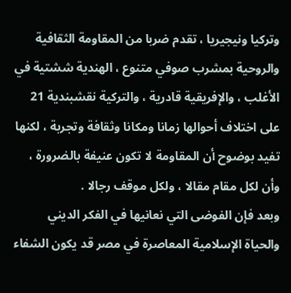وتركيا ونيجيريا ، تقدم ضربا من المقاومة الثقافية والروحية بمشرب صوفي متنوع ، الهندية ششتية في الأغلب ، والإفريقية قادرية ، والتركية نقشبندية 21 على اختلاف أحوالها زمانا ومكانا وثقافة وتجربة ، لكنها تفيد بوضوح أن المقاومة لا تكون عنيفة بالضرورة ، وأن لكل مقام مقالا ، ولكل موقف رجالا .
وبعد فإن الفوضى التي نعانيها في الفكر الديني والحياة الإسلامية المعاصرة في مصر قد يكون الشفاء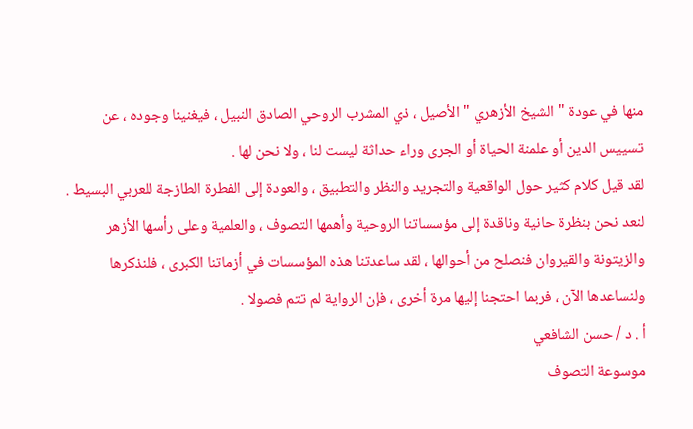منها في عودة " الشيخ الأزهري " الأصيل ، ذي المشرب الروحي الصادق النبيل ، فيغنينا وجوده ، عن تسييس الدين أو علمنة الحياة أو الجرى وراء حداثة ليست لنا ، ولا نحن لها .
لقد قيل كلام كثير حول الواقعية والتجريد والنظر والتطبيق ، والعودة إلى الفطرة الطازجة للعربي البسيط . لنعد نحن بنظرة حانية وناقدة إلى مؤسساتنا الروحية وأهمها التصوف ، والعلمية وعلى رأسها الأزهر والزيتونة والقيروان فنصلح من أحوالها ، لقد ساعدتنا هذه المؤسسات في أزماتنا الكبرى ، فلنذكرها ولنساعدها الآن ، فربما احتجنا إليها مرة أخرى ، فإن الرواية لم تتم فصولا .
أ . د / حسن الشافعي
موسوعة التصوف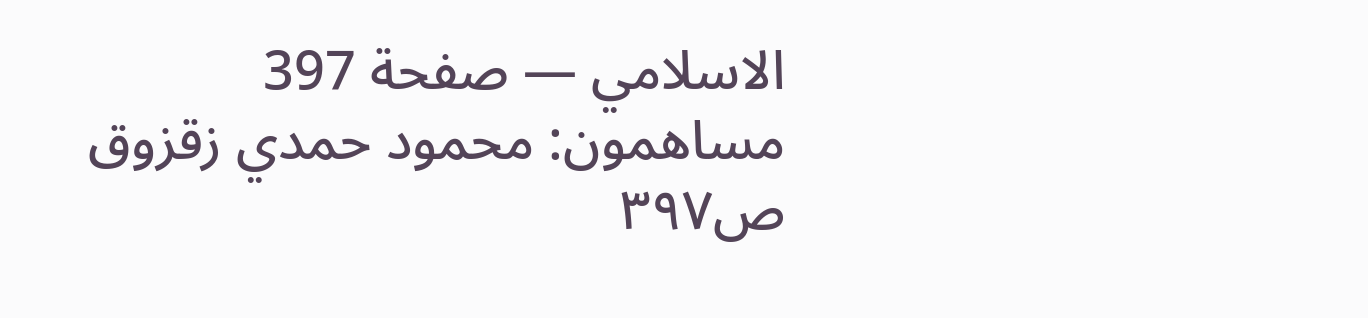الاسلامي — صفحة 397
مساهمون: محمود حمدي زقزوق
ص٣٩٧